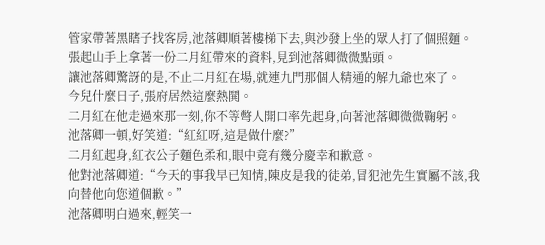管家帶著黑瞎子找客房,池落卿順著樓梯下去,與沙發上坐的眾人打了個照麵。
張起山手上拿著一份二月紅帶來的資料,見到池落卿微微點頭。
讓池落卿驚訝的是,不止二月紅在場,就連九門那個人精通的解九爺也來了。
今兒什麼日子,張府居然這麼熱鬨。
二月紅在他走過來那一刻,你不等彆人開口率先起身,向著池落卿微微鞠躬。
池落卿一頓,好笑道:“紅紅呀,這是做什麼?”
二月紅起身,紅衣公子麵色柔和,眼中竟有幾分慶幸和歉意。
他對池落卿道:“今天的事我早已知情,陳皮是我的徒弟,冒犯池先生實屬不該,我向替他向您道個歉。”
池落卿明白過來,輕笑一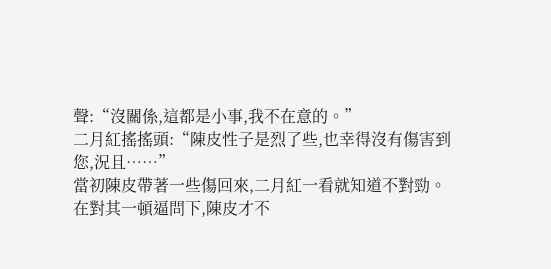聲:“沒關係,這都是小事,我不在意的。”
二月紅搖搖頭:“陳皮性子是烈了些,也幸得沒有傷害到您,況且……”
當初陳皮帶著一些傷回來,二月紅一看就知道不對勁。
在對其一頓逼問下,陳皮才不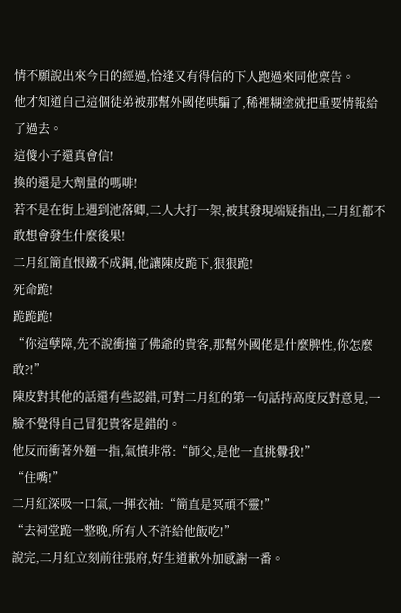情不願說出來今日的經過,恰逢又有得信的下人跑過來同他稟告。
他才知道自己這個徒弟被那幫外國佬哄騙了,稀裡糊塗就把重要情報給了過去。
這傻小子還真會信!
換的還是大劑量的嗎啡!
若不是在街上遇到池落卿,二人大打一架,被其發現端疑指出,二月紅都不敢想會發生什麼後果!
二月紅簡直恨鐵不成鋼,他讓陳皮跪下,狠狠跪!
死命跪!
跪跪跪!
“你這孽障,先不說衝撞了佛爺的貴客,那幫外國佬是什麼脾性,你怎麼敢?!”
陳皮對其他的話還有些認錯,可對二月紅的第一句話持高度反對意見,一臉不覺得自己冒犯貴客是錯的。
他反而衝著外麵一指,氣憤非常:“師父,是他一直挑釁我!”
“住嘴!”
二月紅深吸一口氣,一揮衣袖:“簡直是冥頑不靈!”
“去祠堂跪一整晚,所有人不許給他飯吃!”
說完,二月紅立刻前往張府,好生道歉外加感謝一番。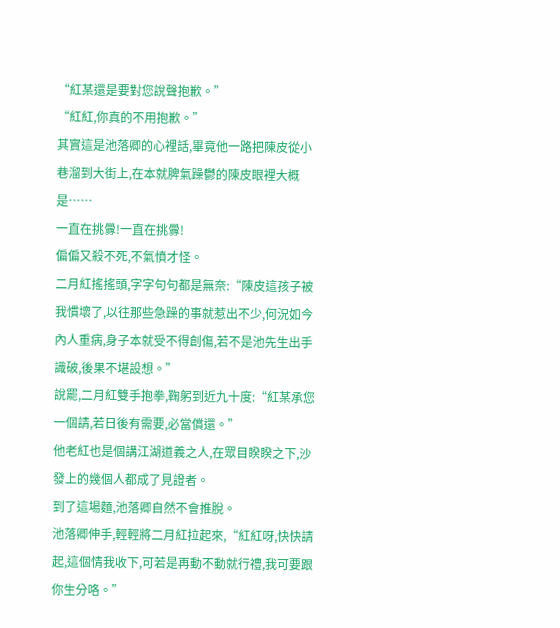“紅某還是要對您說聲抱歉。”
“紅紅,你真的不用抱歉。”
其實這是池落卿的心裡話,畢竟他一路把陳皮從小巷溜到大街上,在本就脾氣躁鬱的陳皮眼裡大概是……
一直在挑釁!一直在挑釁!
偏偏又殺不死,不氣憤才怪。
二月紅搖搖頭,字字句句都是無奈:“陳皮這孩子被我慣壞了,以往那些急躁的事就惹出不少,何況如今內人重病,身子本就受不得創傷,若不是池先生出手識破,後果不堪設想。”
說罷,二月紅雙手抱拳,鞠躬到近九十度:“紅某承您一個請,若日後有需要,必當償還。”
他老紅也是個講江湖道義之人,在眾目睽睽之下,沙發上的幾個人都成了見證者。
到了這場麵,池落卿自然不會推脫。
池落卿伸手,輕輕將二月紅拉起來,“紅紅呀,快快請起,這個情我收下,可若是再動不動就行禮,我可要跟你生分咯。”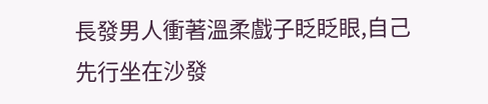長發男人衝著溫柔戲子眨眨眼,自己先行坐在沙發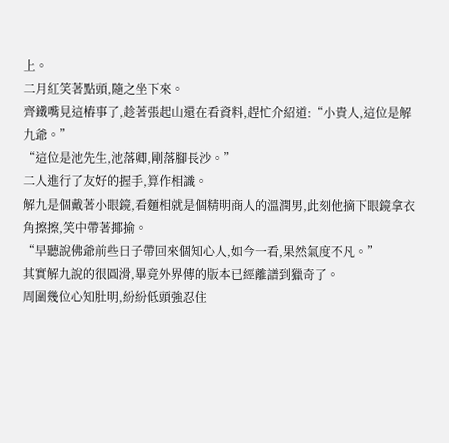上。
二月紅笑著點頭,隨之坐下來。
齊鐵嘴見這樁事了,趁著張起山還在看資料,趕忙介紹道:“小貴人,這位是解九爺。”
“這位是池先生,池落卿,剛落腳長沙。”
二人進行了友好的握手,算作相識。
解九是個戴著小眼鏡,看麵相就是個精明商人的溫潤男,此刻他摘下眼鏡拿衣角擦擦,笑中帶著揶揄。
“早聽說佛爺前些日子帶回來個知心人,如今一看,果然氣度不凡。”
其實解九說的很圓滑,畢竟外界傳的版本已經離譜到獵奇了。
周圍幾位心知肚明,紛紛低頭強忍住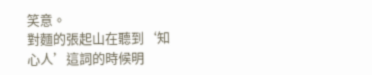笑意。
對麵的張起山在聽到‘知心人’這詞的時候明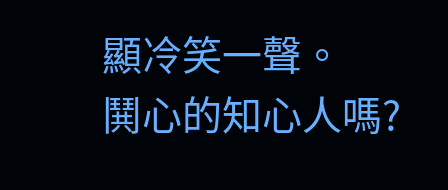顯冷笑一聲。
鬨心的知心人嗎?